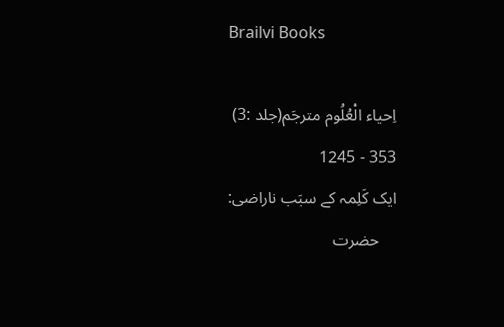Brailvi Books

اِحیاء الْعُلُوم مترجَم(جلد :3)
353 - 1245
ایک کَلِمہ کے سبَب ناراضی:
    حضرت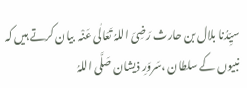سیِّدُنا بلال بن حارث رَضِیَ اللہُ تَعَالٰی عَنْہ  بیان کرتے ہیں کہ نبیوں کے سلطان ،سَروَرِ ذیشان صَلَّی اللہُ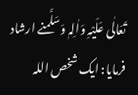تَعَالٰی عَلَیْہِ وَاٰلِہٖ وَسَلَّمنے ارشاد فرمایا: ایک شخص اللہ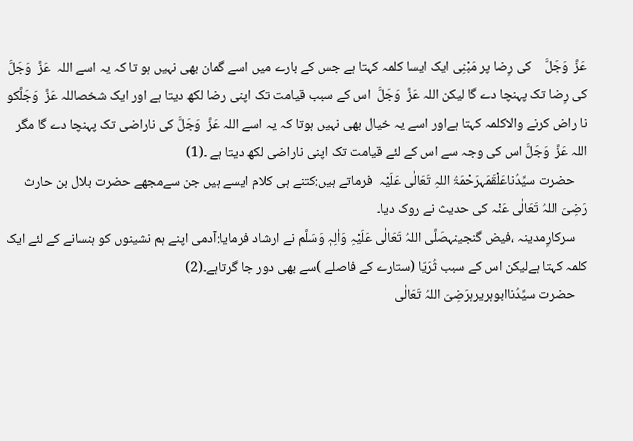عَزَّ  وَجَلَّ    کی رِضا پر مَبْنِی ایک ایسا کلمہ کہتا ہے جس کے بارے میں اسے گمان بھی نہیں ہو تا کہ یہ اسے اللہ  عَزَّ  وَجَلَّ کی رِضا تک پہنچا دے گا لیکن اللہ عَزَّ  وَجَلَّ  اس کے سبب قیامت تک اپنی رضا لکھ دیتا ہے اور ایک شخصاللہ عَزَّ  وَجَلَّکو نا راض کرنے والاکلمہ کہتا ہےاور اسے یہ خیال بھی نہیں ہوتا کہ یہ اسے اللہ عَزَّ  وَجَلَّ کی ناراضی تک پہنچا دے گا مگر اللہ عَزَّ  وَجَلَّ اس کی وجہ سے اس کے لئے قیامت تک اپنی ناراضی لکھ دیتا ہے ۔(1)
    حضرت سیِّدُناعَلْقَمَہرَحْمَۃُ اللہِ تَعَالٰی عَلَیْہ  فرماتے ہیں:کتنے ہی کلام ایسے ہیں جن سےمجھے حضرت بلال بن حارث رَضِیَ اللہُ تَعَالٰی عَنْہ کی حدیث نے روک دیا۔
    سرکارِمدینہ ،فیض گنجینہصَلَّی اللہُ تَعَالٰی عَلَیْہِ وَاٰلِہٖ وَسَلَّم نے ارشاد فرمایا:آدمی اپنے ہم نشینوں کو ہنسانے کے لئے ایک کلمہ کہتا ہےلیکن اس کے سبب ثُرَیّا (ستارے کے فاصلے )سے بھی دور جا گرتاہے۔(2)
    حضرت سیِّدُناابوہریرہرَضِیَ اللہُ تَعَالٰی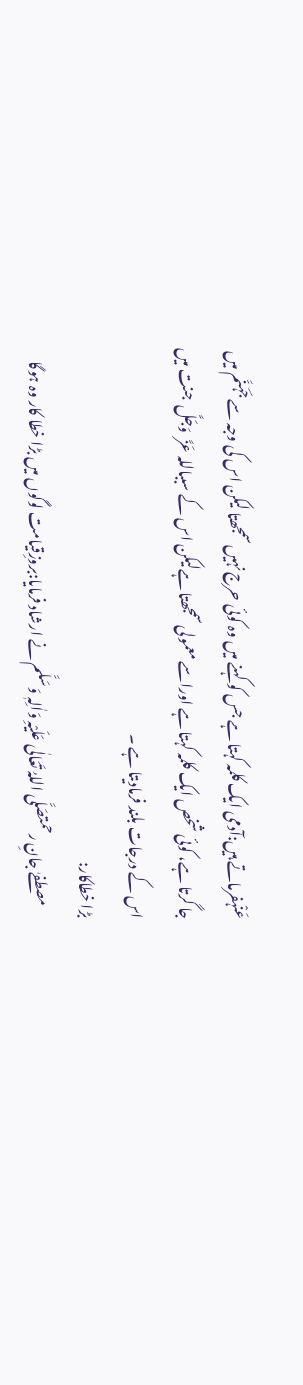عَنْہفرماتے ہیں:آدمی ایک کلمہ کہتا ہے جس کو کہنے میں وہ کوئی حرج نہیں سمجھتا لیکن اس کی وجہ سے جَہَنَّم میں جا گرتا ہے، کوئی شخص ایک کلمہ کہتا ہے اوراسے معمولی سمجھتا ہےلیکن اس کے سبباللہ عَزَّ  وَجَلَّ  جنت میں اس کے درجات بلند فرمادیتا ہے ۔
بڑا خطاکار:
    مصطفےٰ جانِ رحمتصَلَّی اللہُ تَعَالٰی عَلَیْہِ وَاٰلِہٖ وَسَلَّم نے ارشاد فرمایا:بروزِقیامت لوگوں میں بڑا خطا کار وہ ہوگا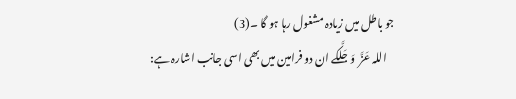جو باطل میں زیادہ مشغول رہا ہو گا ۔(3)
    اللہ عَزَّ  وَجَلَّکے ان دو فرامين میں بھی اسی جانب اشارہ ہے: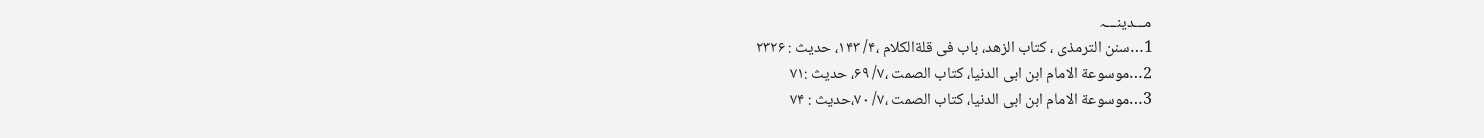مـــدینـــہ
1…سنن الترمذی ، کتاب الزھد، باب فی قلةالکلام ،۴/ ۱۴۳، حدیث : ۲۳۲۶
2…موسوعة الامام ابن ابی الدنیا، کتاب الصمت ،۷/ ۶۹، حدیث :۷۱
3…موسوعة الامام ابن ابی الدنیا، کتاب الصمت ،۷/ ۷۰،حدیث : ۷۴